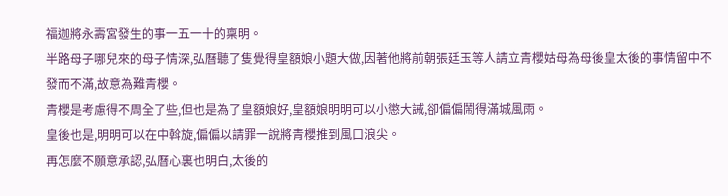福迦將永壽宮發生的事一五一十的稟明。
半路母子哪兒來的母子情深,弘曆聽了隻覺得皇額娘小題大做,因著他將前朝張廷玉等人請立青櫻姑母為母後皇太後的事情留中不發而不滿,故意為難青櫻。
青櫻是考慮得不周全了些,但也是為了皇額娘好,皇額娘明明可以小懲大誡,卻偏偏鬧得滿城風雨。
皇後也是,明明可以在中斡旋,偏偏以請罪一說將青櫻推到風口浪尖。
再怎麼不願意承認,弘曆心裏也明白,太後的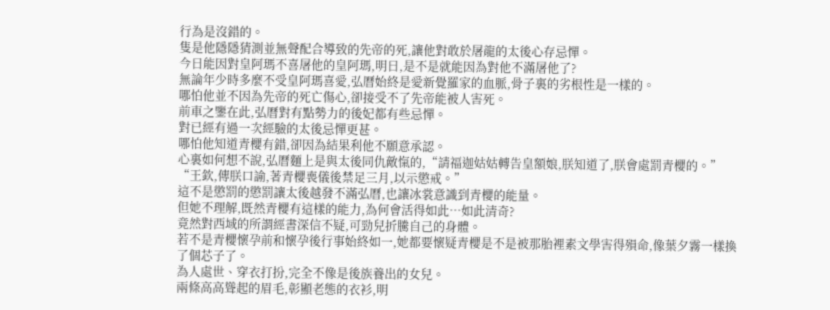行為是沒錯的。
隻是他隱隱猜測並無聲配合導致的先帝的死,讓他對敢於屠龍的太後心存忌憚。
今日能因對皇阿瑪不喜屠他的皇阿瑪,明日,是不是就能因為對他不滿屠他了?
無論年少時多麼不受皇阿瑪喜愛,弘曆始終是愛新覺羅家的血脈,骨子裏的劣根性是一樣的。
哪怕他並不因為先帝的死亡傷心,卻接受不了先帝能被人害死。
前車之鑒在此,弘曆對有點勢力的後妃都有些忌憚。
對已經有過一次經驗的太後忌憚更甚。
哪怕他知道青櫻有錯,卻因為結果利他不願意承認。
心裏如何想不說,弘曆麵上是與太後同仇敵愾的,“請福迦姑姑轉告皇額娘,朕知道了,朕會處罰青櫻的。”
“王欽,傳朕口諭,著青櫻喪儀後禁足三月,以示懲戒。”
這不是懲罰的懲罰讓太後越發不滿弘曆,也讓冰裳意識到青櫻的能量。
但她不理解,既然青櫻有這樣的能力,為何會活得如此…如此清奇?
竟然對西域的所謂經書深信不疑,可勁兒折騰自己的身體。
若不是青櫻懷孕前和懷孕後行事始終如一,她都要懷疑青櫻是不是被那胎裡素文學害得殞命,像葉夕霧一樣換了個芯子了。
為人處世、穿衣打扮,完全不像是後族養出的女兒。
兩條高高聳起的眉毛,彰顯老態的衣衫,明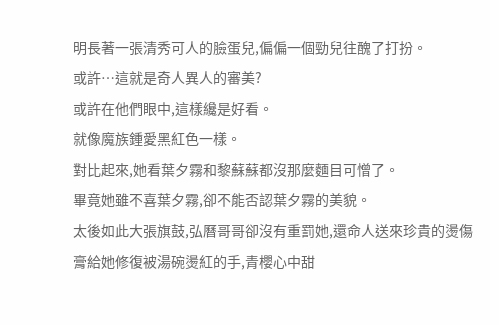明長著一張清秀可人的臉蛋兒,偏偏一個勁兒往醜了打扮。
或許…這就是奇人異人的審美?
或許在他們眼中,這樣纔是好看。
就像魔族鍾愛黑紅色一樣。
對比起來,她看葉夕霧和黎蘇蘇都沒那麼麵目可憎了。
畢竟她雖不喜葉夕霧,卻不能否認葉夕霧的美貌。
太後如此大張旗鼓,弘曆哥哥卻沒有重罰她,還命人送來珍貴的燙傷膏給她修復被湯碗燙紅的手,青櫻心中甜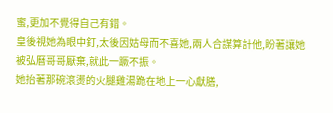蜜,更加不覺得自己有錯。
皇後視她為眼中釘,太後因姑母而不喜她,兩人合謀算計他,盼著讓她被弘曆哥哥厭棄,就此一蹶不振。
她抬著那碗滾燙的火腿雞湯跪在地上一心獻膳,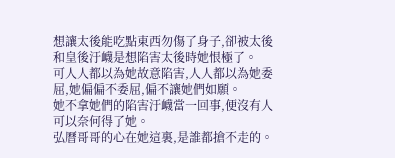想讓太後能吃點東西勿傷了身子,卻被太後和皇後汙衊是想陷害太後時她恨極了。
可人人都以為她故意陷害,人人都以為她委屈,她偏偏不委屈,偏不讓她們如願。
她不拿她們的陷害汙衊當一回事,便沒有人可以奈何得了她。
弘曆哥哥的心在她這裏,是誰都搶不走的。